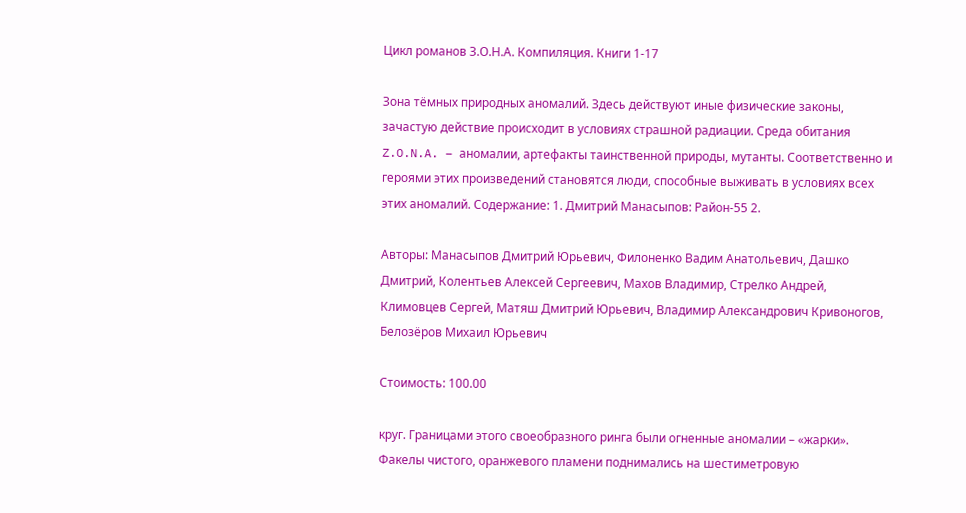Цикл романов З.О.Н.А. Компиляция. Книги 1-17

Зона тёмных природных аномалий. Здесь действуют иные физические законы, зачастую действие происходит в условиях страшной радиации. Среда обитания Z.O.N.A. – аномалии, артефакты таинственной природы, мутанты. Соответственно и героями этих произведений становятся люди, способные выживать в условиях всех этих аномалий. Содержание: 1. Дмитрий Манасыпов: Район-55 2.

Авторы: Манасыпов Дмитрий Юрьевич, Филоненко Вадим Анатольевич, Дашко Дмитрий, Колентьев Алексей Сергеевич, Махов Владимир, Стрелко Андрей, Климовцев Сергей, Матяш Дмитрий Юрьевич, Владимир Александрович Кривоногов, Белозёров Михаил Юрьевич

Стоимость: 100.00

круг. Границами этого своеобразного ринга были огненные аномалии – «жарки». Факелы чистого, оранжевого пламени поднимались на шестиметровую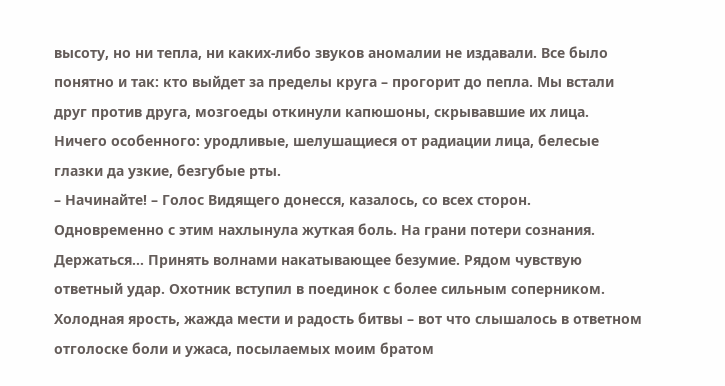высоту, но ни тепла, ни каких-либо звуков аномалии не издавали. Все было понятно и так: кто выйдет за пределы круга – прогорит до пепла. Мы встали друг против друга, мозгоеды откинули капюшоны, скрывавшие их лица. Ничего особенного: уродливые, шелушащиеся от радиации лица, белесые глазки да узкие, безгубые рты.
– Начинайте! – Голос Видящего донесся, казалось, со всех сторон.
Одновременно с этим нахлынула жуткая боль. На грани потери сознания. Держаться… Принять волнами накатывающее безумие. Рядом чувствую ответный удар. Охотник вступил в поединок с более сильным соперником. Холодная ярость, жажда мести и радость битвы – вот что слышалось в ответном отголоске боли и ужаса, посылаемых моим братом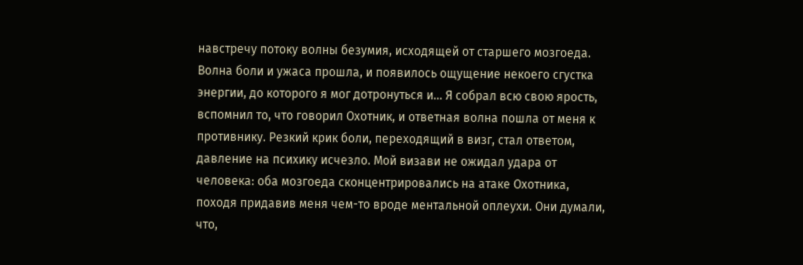навстречу потоку волны безумия, исходящей от старшего мозгоеда.
Волна боли и ужаса прошла, и появилось ощущение некоего сгустка энергии, до которого я мог дотронуться и… Я собрал всю свою ярость, вспомнил то, что говорил Охотник, и ответная волна пошла от меня к противнику. Резкий крик боли, переходящий в визг, стал ответом, давление на психику исчезло. Мой визави не ожидал удара от человека: оба мозгоеда сконцентрировались на атаке Охотника, походя придавив меня чем-то вроде ментальной оплеухи. Они думали, что,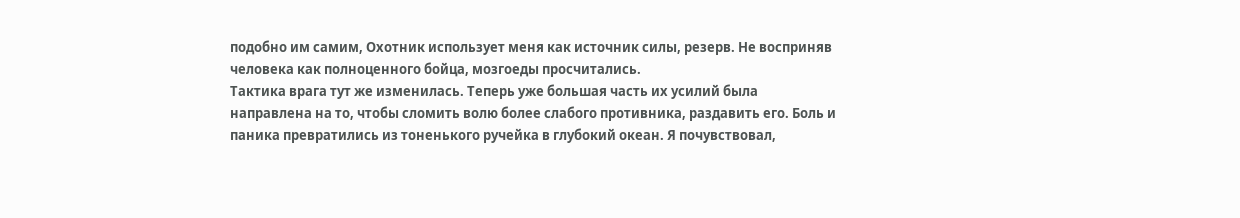подобно им самим, Охотник использует меня как источник силы, резерв. Не восприняв человека как полноценного бойца, мозгоеды просчитались.
Тактика врага тут же изменилась. Теперь уже большая часть их усилий была направлена на то, чтобы сломить волю более слабого противника, раздавить его. Боль и паника превратились из тоненького ручейка в глубокий океан. Я почувствовал,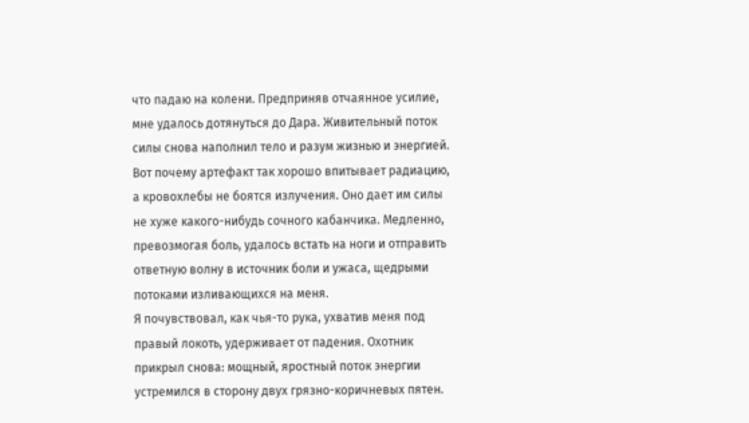что падаю на колени. Предприняв отчаянное усилие, мне удалось дотянуться до Дара. Живительный поток силы снова наполнил тело и разум жизнью и энергией. Вот почему артефакт так хорошо впитывает радиацию, а кровохлебы не боятся излучения. Оно дает им силы не хуже какого-нибудь сочного кабанчика. Медленно, превозмогая боль, удалось встать на ноги и отправить ответную волну в источник боли и ужаса, щедрыми потоками изливающихся на меня.
Я почувствовал, как чья-то рука, ухватив меня под правый локоть, удерживает от падения. Охотник прикрыл снова: мощный, яростный поток энергии устремился в сторону двух грязно-коричневых пятен.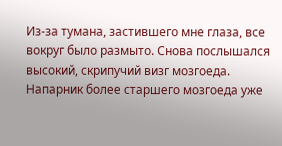Из-за тумана, застившего мне глаза, все вокруг было размыто. Снова послышался высокий, скрипучий визг мозгоеда. Напарник более старшего мозгоеда уже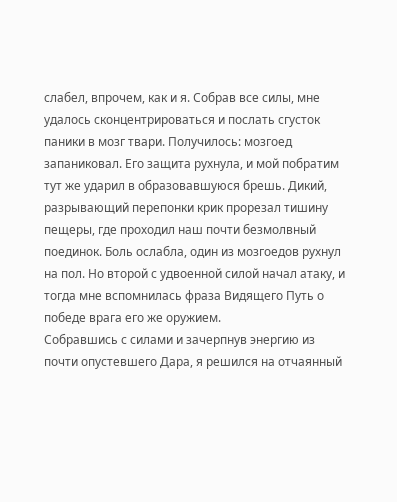слабел, впрочем, как и я. Собрав все силы, мне удалось сконцентрироваться и послать сгусток паники в мозг твари. Получилось: мозгоед запаниковал. Его защита рухнула, и мой побратим тут же ударил в образовавшуюся брешь. Дикий, разрывающий перепонки крик прорезал тишину пещеры, где проходил наш почти безмолвный поединок. Боль ослабла, один из мозгоедов рухнул на пол. Но второй с удвоенной силой начал атаку, и тогда мне вспомнилась фраза Видящего Путь о победе врага его же оружием.
Собравшись с силами и зачерпнув энергию из почти опустевшего Дара, я решился на отчаянный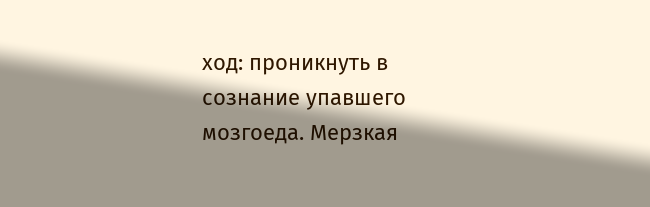ход: проникнуть в сознание упавшего мозгоеда. Мерзкая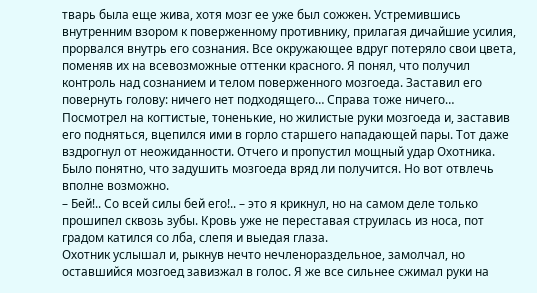тварь была еще жива, хотя мозг ее уже был сожжен. Устремившись внутренним взором к поверженному противнику, прилагая дичайшие усилия, прорвался внутрь его сознания. Все окружающее вдруг потеряло свои цвета, поменяв их на всевозможные оттенки красного. Я понял, что получил контроль над сознанием и телом поверженного мозгоеда. Заставил его повернуть голову: ничего нет подходящего… Справа тоже ничего… Посмотрел на когтистые, тоненькие, но жилистые руки мозгоеда и, заставив его подняться, вцепился ими в горло старшего нападающей пары. Тот даже вздрогнул от неожиданности. Отчего и пропустил мощный удар Охотника.
Было понятно, что задушить мозгоеда вряд ли получится. Но вот отвлечь вполне возможно.
– Бей!.. Со всей силы бей его!.. – это я крикнул, но на самом деле только прошипел сквозь зубы. Кровь уже не переставая струилась из носа, пот градом катился со лба, слепя и выедая глаза.
Охотник услышал и, рыкнув нечто нечленораздельное, замолчал, но оставшийся мозгоед завизжал в голос. Я же все сильнее сжимал руки на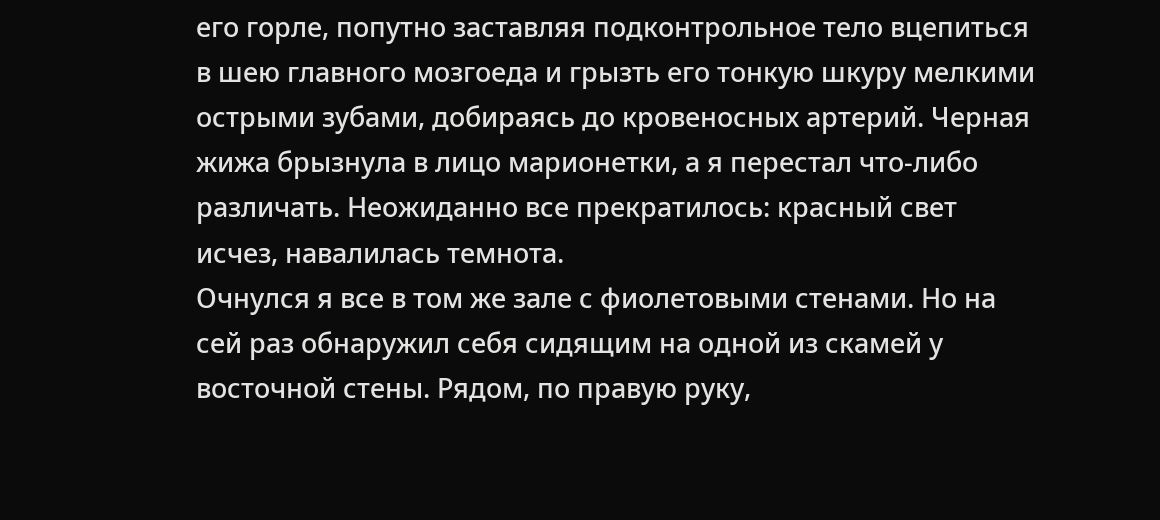его горле, попутно заставляя подконтрольное тело вцепиться в шею главного мозгоеда и грызть его тонкую шкуру мелкими острыми зубами, добираясь до кровеносных артерий. Черная жижа брызнула в лицо марионетки, а я перестал что-либо различать. Неожиданно все прекратилось: красный свет исчез, навалилась темнота.
Очнулся я все в том же зале с фиолетовыми стенами. Но на сей раз обнаружил себя сидящим на одной из скамей у восточной стены. Рядом, по правую руку,